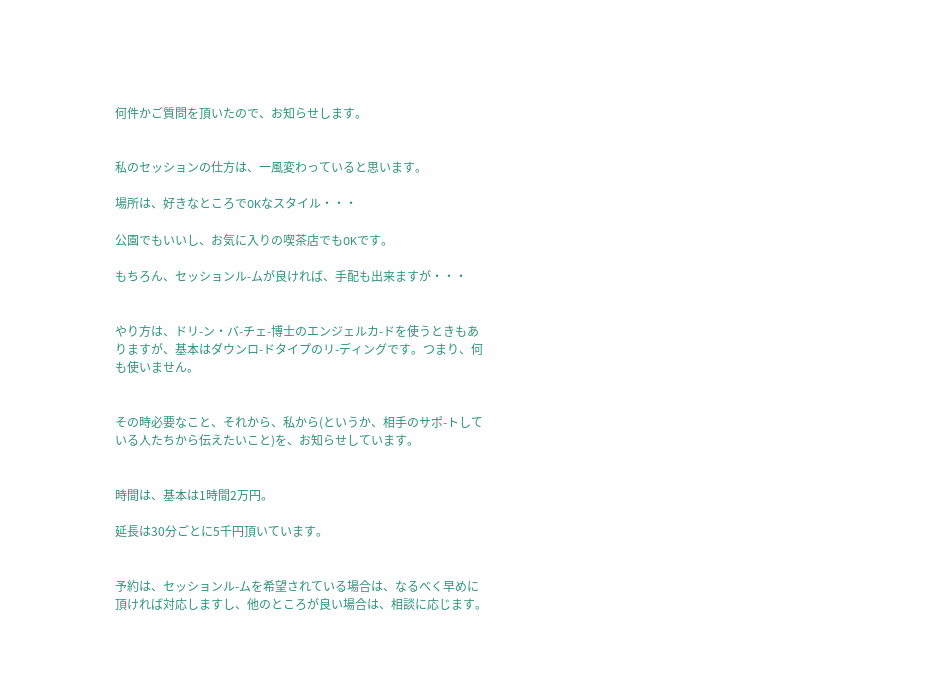何件かご質問を頂いたので、お知らせします。


私のセッションの仕方は、一風変わっていると思います。

場所は、好きなところでOKなスタイル・・・

公園でもいいし、お気に入りの喫茶店でもOKです。

もちろん、セッションル-ムが良ければ、手配も出来ますが・・・


やり方は、ドリ-ン・バ-チェ-博士のエンジェルカ-ドを使うときもありますが、基本はダウンロ-ドタイプのリ-ディングです。つまり、何も使いません。


その時必要なこと、それから、私から(というか、相手のサポ-トしている人たちから伝えたいこと)を、お知らせしています。


時間は、基本は1時間2万円。

延長は30分ごとに5千円頂いています。


予約は、セッションル-ムを希望されている場合は、なるべく早めに頂ければ対応しますし、他のところが良い場合は、相談に応じます。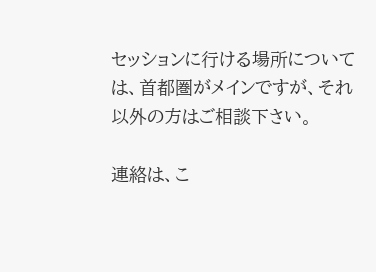セッションに行ける場所については、首都圏がメインですが、それ以外の方はご相談下さい。

連絡は、こ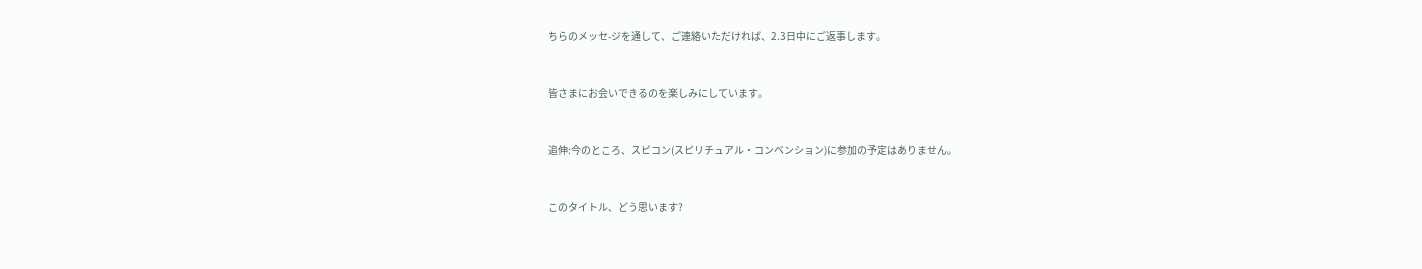ちらのメッセ-ジを通して、ご連絡いただければ、2.3日中にご返事します。


皆さまにお会いできるのを楽しみにしています。


追伸:今のところ、スピコン(スピリチュアル・コンベンション)に参加の予定はありません。


このタイトル、どう思います?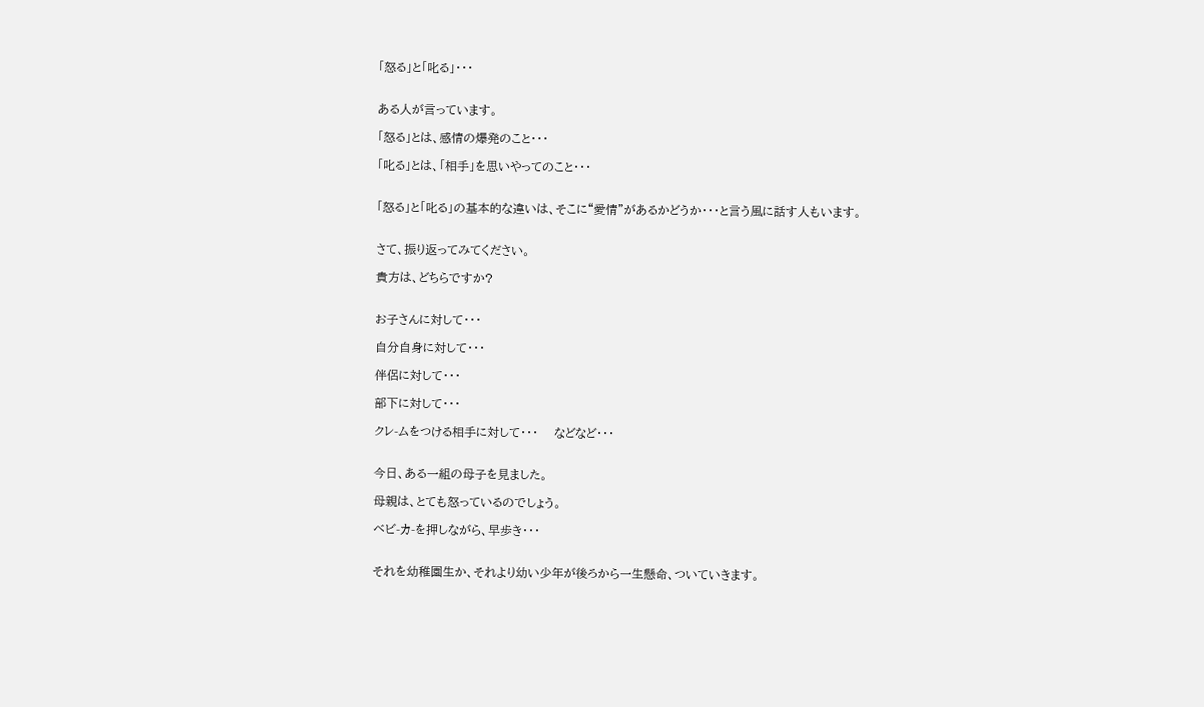「怒る」と「叱る」・・・


ある人が言っています。

「怒る」とは、感情の爆発のこと・・・

「叱る」とは、「相手」を思いやってのこと・・・


「怒る」と「叱る」の基本的な違いは、そこに“愛情”があるかどうか・・・と言う風に話す人もいます。


さて、振り返ってみてください。

貴方は、どちらですか?


お子さんに対して・・・

自分自身に対して・・・

伴侶に対して・・・

部下に対して・・・

クレ-ムをつける相手に対して・・・    などなど・・・


今日、ある一組の母子を見ました。

母親は、とても怒っているのでしょう。

ベビ-カ-を押しながら、早歩き・・・


それを幼稚園生か、それより幼い少年が後ろから一生懸命、ついていきます。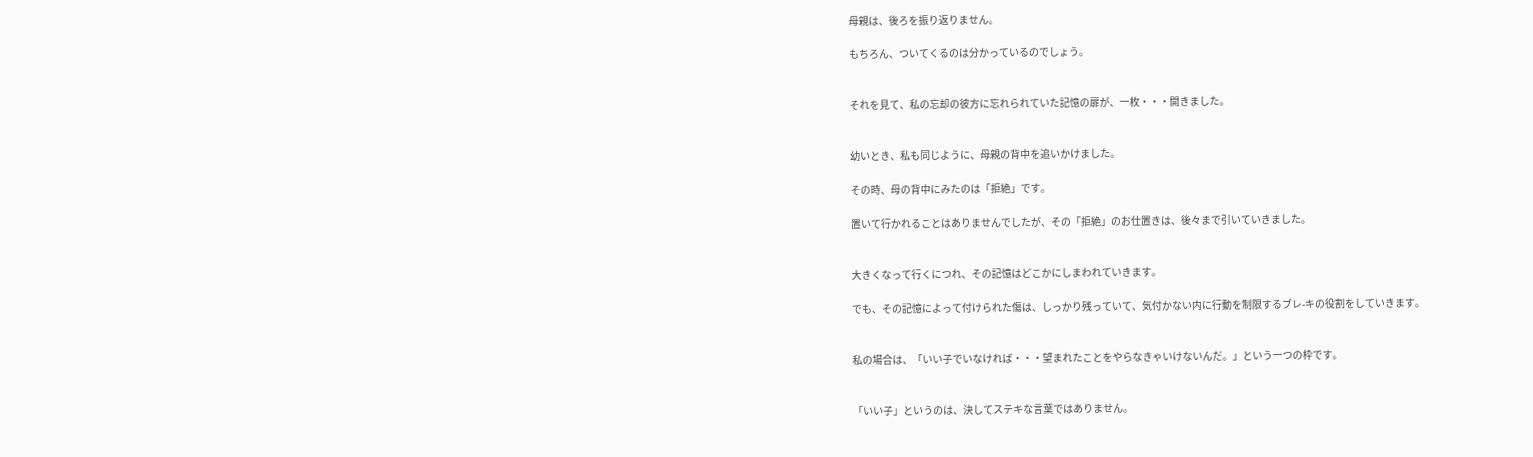母親は、後ろを振り返りません。

もちろん、ついてくるのは分かっているのでしょう。


それを見て、私の忘却の彼方に忘れられていた記憶の扉が、一枚・・・開きました。


幼いとき、私も同じように、母親の背中を追いかけました。

その時、母の背中にみたのは「拒絶」です。

置いて行かれることはありませんでしたが、その「拒絶」のお仕置きは、後々まで引いていきました。


大きくなって行くにつれ、その記憶はどこかにしまわれていきます。

でも、その記憶によって付けられた傷は、しっかり残っていて、気付かない内に行動を制限するブレ-キの役割をしていきます。


私の場合は、「いい子でいなければ・・・望まれたことをやらなきゃいけないんだ。」という一つの枠です。


「いい子」というのは、決してステキな言葉ではありません。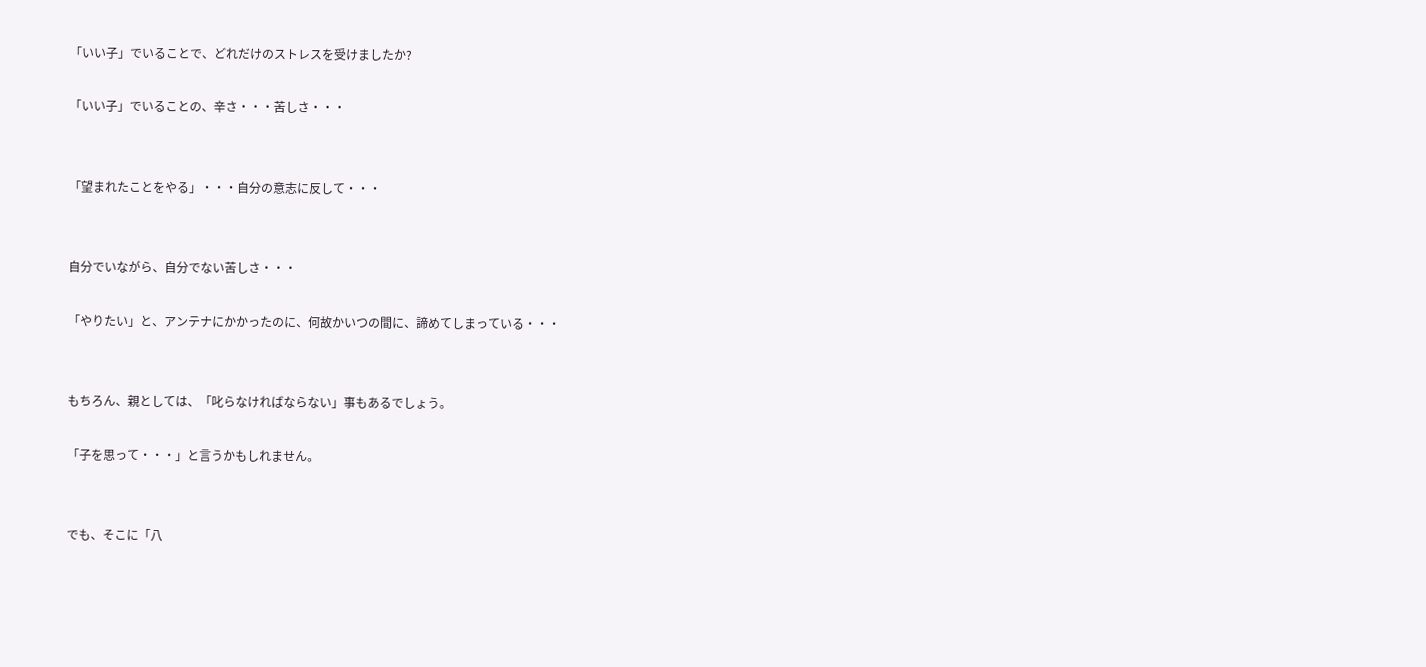「いい子」でいることで、どれだけのストレスを受けましたか?

「いい子」でいることの、辛さ・・・苦しさ・・・


「望まれたことをやる」・・・自分の意志に反して・・・


自分でいながら、自分でない苦しさ・・・

「やりたい」と、アンテナにかかったのに、何故かいつの間に、諦めてしまっている・・・


もちろん、親としては、「叱らなければならない」事もあるでしょう。

「子を思って・・・」と言うかもしれません。


でも、そこに「八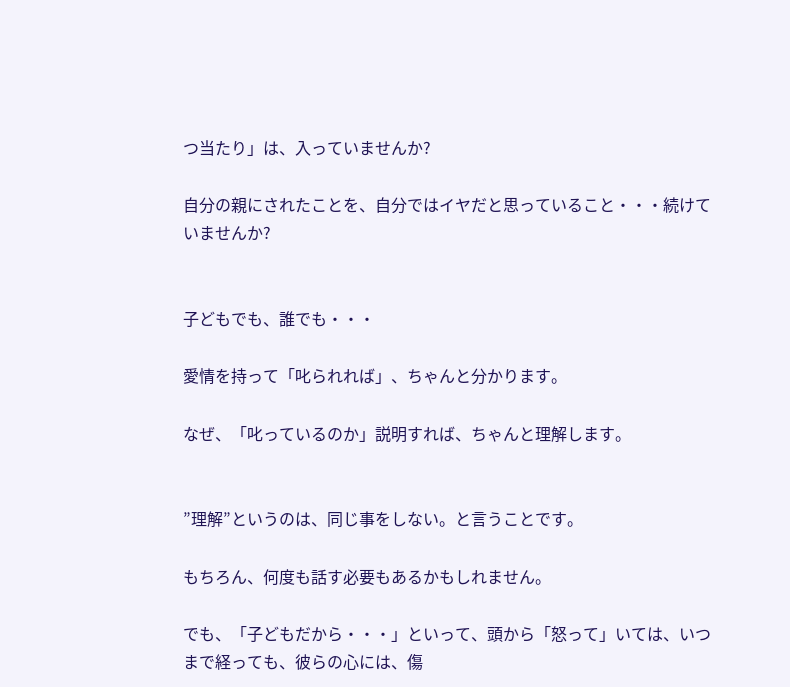つ当たり」は、入っていませんか?

自分の親にされたことを、自分ではイヤだと思っていること・・・続けていませんか?


子どもでも、誰でも・・・

愛情を持って「叱られれば」、ちゃんと分かります。

なぜ、「叱っているのか」説明すれば、ちゃんと理解します。


”理解”というのは、同じ事をしない。と言うことです。

もちろん、何度も話す必要もあるかもしれません。

でも、「子どもだから・・・」といって、頭から「怒って」いては、いつまで経っても、彼らの心には、傷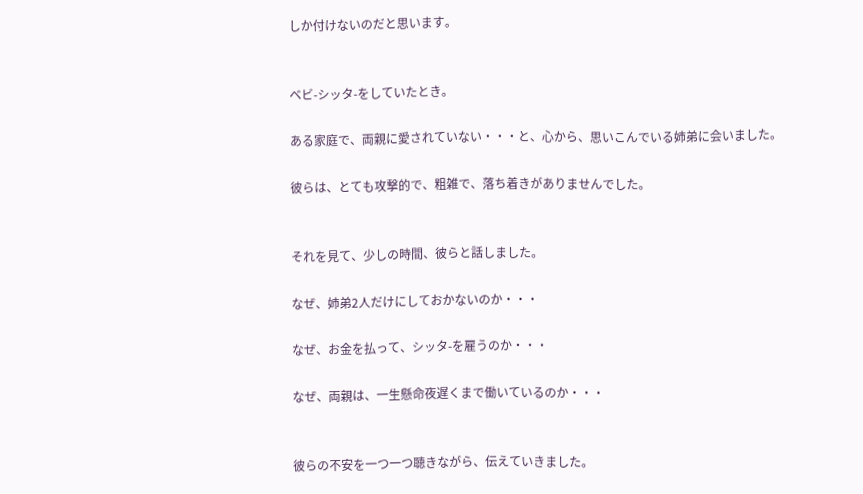しか付けないのだと思います。


ベビ-シッタ-をしていたとき。

ある家庭で、両親に愛されていない・・・と、心から、思いこんでいる姉弟に会いました。

彼らは、とても攻撃的で、粗雑で、落ち着きがありませんでした。


それを見て、少しの時間、彼らと話しました。

なぜ、姉弟2人だけにしておかないのか・・・

なぜ、お金を払って、シッタ-を雇うのか・・・

なぜ、両親は、一生懸命夜遅くまで働いているのか・・・


彼らの不安を一つ一つ聴きながら、伝えていきました。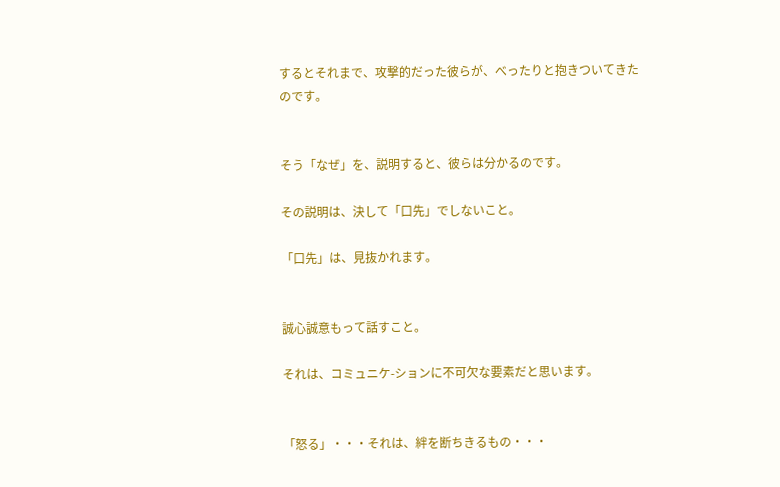するとそれまで、攻撃的だった彼らが、べったりと抱きついてきたのです。


そう「なぜ」を、説明すると、彼らは分かるのです。

その説明は、決して「口先」でしないこと。

「口先」は、見抜かれます。


誠心誠意もって話すこと。

それは、コミュニケ-ションに不可欠な要素だと思います。


「怒る」・・・それは、絆を断ちきるもの・・・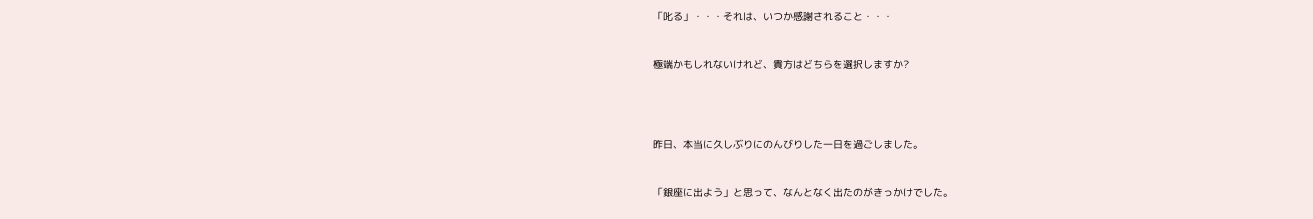「叱る」・・・それは、いつか感謝されること・・・


極端かもしれないけれど、貴方はどちらを選択しますか?




昨日、本当に久しぶりにのんびりした一日を過ごしました。


「銀座に出よう」と思って、なんとなく出たのがきっかけでした。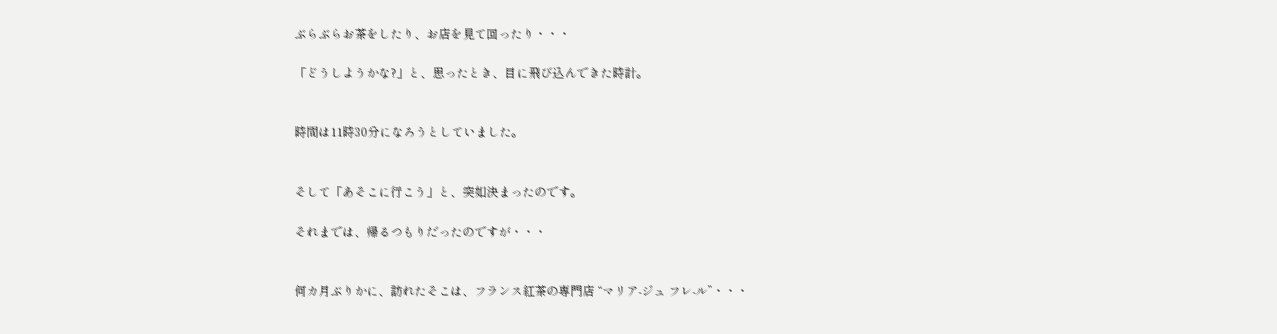ぶらぶらお茶をしたり、お店を見て回ったり・・・

「どうしようかな?」と、思ったとき、目に飛び込んできた時計。


時間は11時30分になろうとしていました。


そして「あそこに行こう」と、突如決まったのです。

それまでは、帰るつもりだったのですが・・・


何カ月ぶりかに、訪れたそこは、フランス紅茶の専門店 “マリア-ジュ フレ-ル”・・・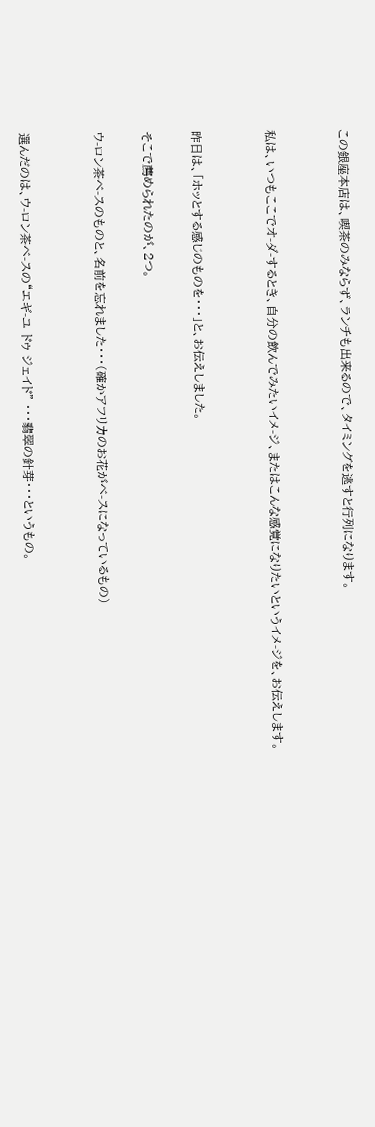この銀座本店は、喫茶のみならず、ランチも出来るので、タイミングを逃すと行列になります。


私は、いつもここでオ-ダ-するとき、自分の飲んでみたいイメ-ジ、またはこんな感覚になりたいというイメ-ジを、お伝えします。


昨日は、「ホッとする感じのものを・・・」と、お伝えしました。

そこで薦められたのが、2つ。

ウ-ロン茶ベ-スのものと、名前を忘れました・・・(確かアフリカのお花がベ-スになっているもの)


選んだのは、ウ-ロン茶ベ-スの“エギ-ユ ドゥ ジェイド” ・・・翡翠の針芽・・・というもの。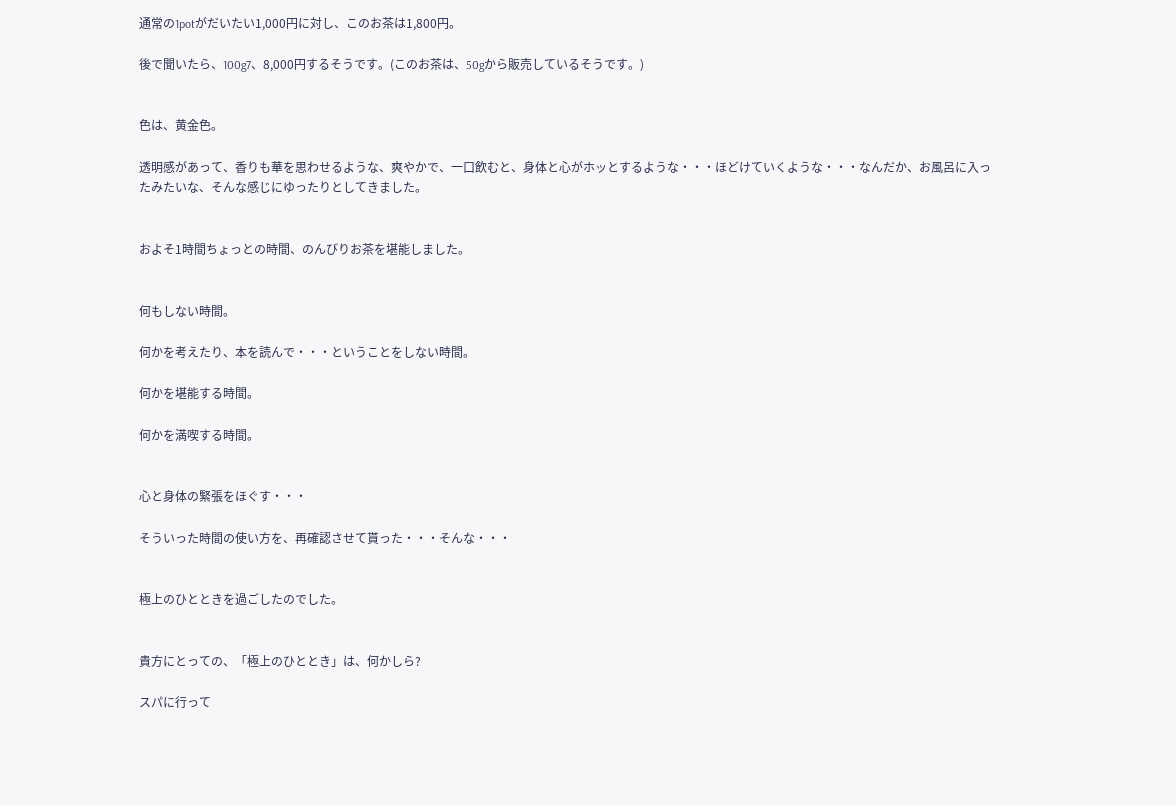通常の1potがだいたい1,000円に対し、このお茶は1,800円。

後で聞いたら、100g7、8,000円するそうです。(このお茶は、50gから販売しているそうです。)


色は、黄金色。

透明感があって、香りも華を思わせるような、爽やかで、一口飲むと、身体と心がホッとするような・・・ほどけていくような・・・なんだか、お風呂に入ったみたいな、そんな感じにゆったりとしてきました。


およそ1時間ちょっとの時間、のんびりお茶を堪能しました。


何もしない時間。

何かを考えたり、本を読んで・・・ということをしない時間。

何かを堪能する時間。

何かを満喫する時間。


心と身体の緊張をほぐす・・・

そういった時間の使い方を、再確認させて貰った・・・そんな・・・


極上のひとときを過ごしたのでした。


貴方にとっての、「極上のひととき」は、何かしら?

スパに行って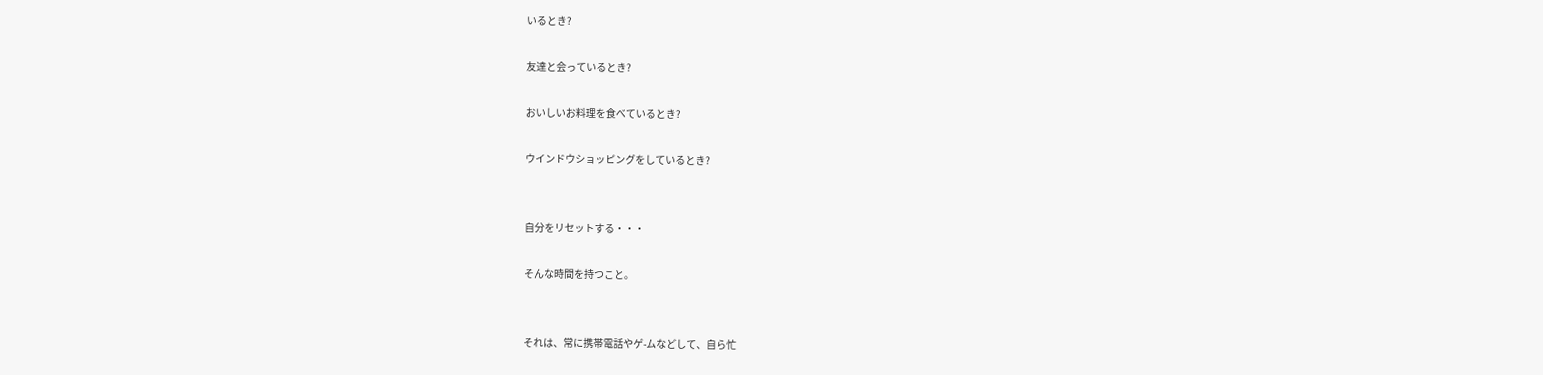いるとき?

友達と会っているとき?

おいしいお料理を食べているとき?

ウインドウショッピングをしているとき?


自分をリセットする・・・

そんな時間を持つこと。


それは、常に携帯電話やゲ-ムなどして、自ら忙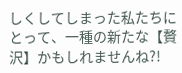しくしてしまった私たちにとって、一種の新たな【贅沢】かもしれませんね?!